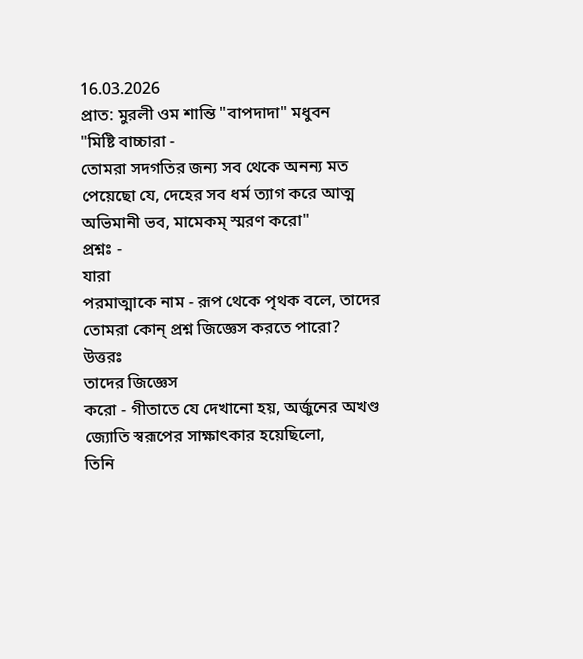16.03.2026
প্রাত: মুরলী ওম শান্তি "বাপদাদা" মধুবন
"মিষ্টি বাচ্চারা -
তোমরা সদগতির জন্য সব থেকে অনন্য মত পেয়েছো যে, দেহের সব ধর্ম ত্যাগ করে আত্ম
অভিমানী ভব, মামেকম্ স্মরণ করো"
প্রশ্নঃ -
যারা
পরমাত্মাকে নাম - রূপ থেকে পৃথক বলে, তাদের তোমরা কোন্ প্রশ্ন জিজ্ঞেস করতে পারো?
উত্তরঃ
তাদের জিজ্ঞেস
করো - গীতাতে যে দেখানো হয়, অর্জুনের অখণ্ড জ্যোতি স্বরূপের সাক্ষাৎকার হয়েছিলো,
তিনি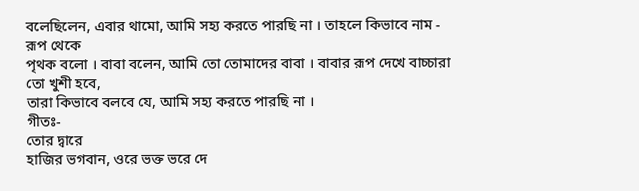বলেছিলেন, এবার থামো, আমি সহ্য করতে পারছি না । তাহলে কিভাবে নাম - রূপ থেকে
পৃথক বলো । বাবা বলেন, আমি তো তোমাদের বাবা । বাবার রূপ দেখে বাচ্চারা তো খুশী হবে,
তারা কিভাবে বলবে যে, আমি সহ্য করতে পারছি না ।
গীতঃ-
তোর দ্বারে
হাজির ভগবান, ওরে ভক্ত ভরে দে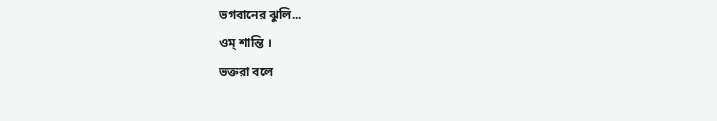ভগবানের ঝুলি...
ওম্ শান্তি ।
ভক্তরা বলে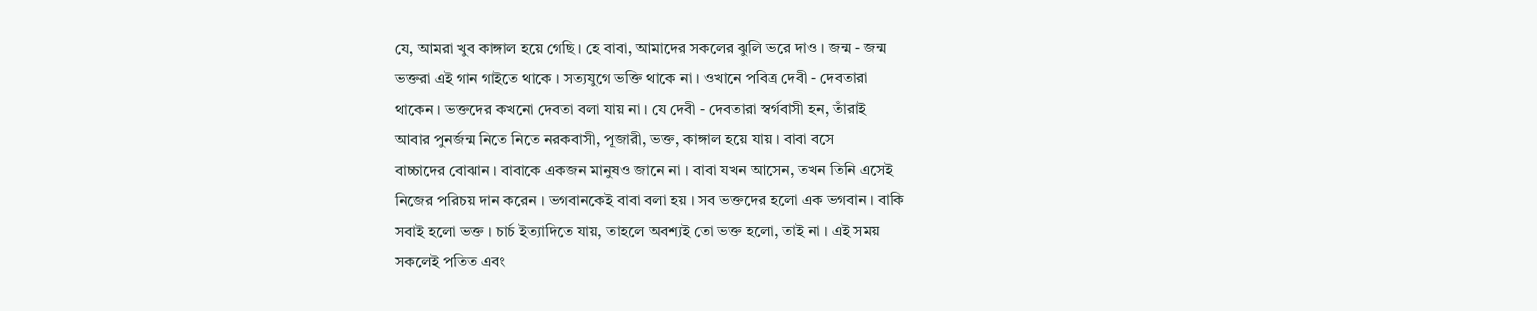যে, আমরা খুব কাঙ্গাল হয়ে গেছি । হে বাবা, আমাদের সকলের ঝুলি ভরে দাও । জন্ম - জন্ম
ভক্তরা এই গান গাইতে থাকে । সত্যযুগে ভক্তি থাকে না । ওখানে পবিত্র দেবী - দেবতারা
থাকেন । ভক্তদের কখনো দেবতা বলা যায় না । যে দেবী - দেবতারা স্বর্গবাসী হন, তাঁরাই
আবার পুনর্জন্ম নিতে নিতে নরকবাসী, পূজারী, ভক্ত, কাঙ্গাল হয়ে যায় । বাবা বসে
বাচ্চাদের বোঝান । বাবাকে একজন মানুষও জানে না । বাবা যখন আসেন, তখন তিনি এসেই
নিজের পরিচয় দান করেন । ভগবানকেই বাবা বলা হয় । সব ভক্তদের হলো এক ভগবান । বাকি
সবাই হলো ভক্ত । চার্চ ইত্যাদিতে যায়, তাহলে অবশ্যই তো ভক্ত হলো, তাই না । এই সময়
সকলেই পতিত এবং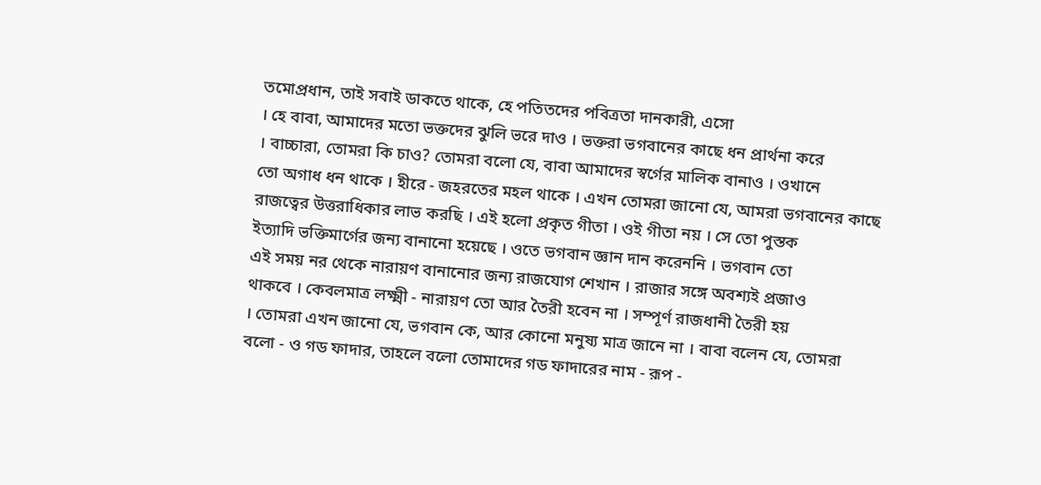তমোপ্রধান, তাই সবাই ডাকতে থাকে, হে পতিতদের পবিত্রতা দানকারী, এসো
। হে বাবা, আমাদের মতো ভক্তদের ঝুলি ভরে দাও । ভক্তরা ভগবানের কাছে ধন প্রার্থনা করে
। বাচ্চারা, তোমরা কি চাও? তোমরা বলো যে, বাবা আমাদের স্বর্গের মালিক বানাও । ওখানে
তো অগাধ ধন থাকে । হীরে - জহরতের মহল থাকে । এখন তোমরা জানো যে, আমরা ভগবানের কাছে
রাজত্বের উত্তরাধিকার লাভ করছি । এই হলো প্রকৃত গীতা । ওই গীতা নয় । সে তো পুস্তক
ইত্যাদি ভক্তিমার্গের জন্য বানানো হয়েছে । ওতে ভগবান জ্ঞান দান করেননি । ভগবান তো
এই সময় নর থেকে নারায়ণ বানানোর জন্য রাজযোগ শেখান । রাজার সঙ্গে অবশ্যই প্রজাও
থাকবে । কেবলমাত্র লক্ষ্মী - নারায়ণ তো আর তৈরী হবেন না । সম্পূর্ণ রাজধানী তৈরী হয়
। তোমরা এখন জানো যে, ভগবান কে, আর কোনো মনুষ্য মাত্র জানে না । বাবা বলেন যে, তোমরা
বলো - ও গড ফাদার, তাহলে বলো তোমাদের গড ফাদারের নাম - রূপ -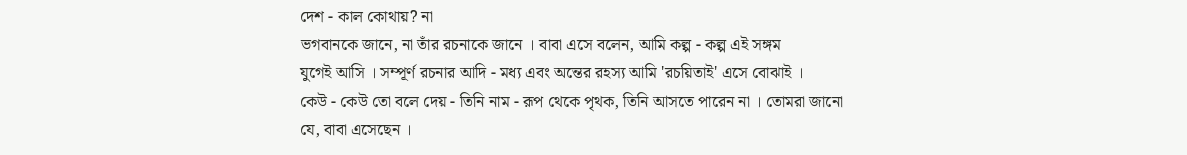দেশ - কাল কোথায়? না
ভগবানকে জানে, না তাঁর রচনাকে জানে । বাবা এসে বলেন, আমি কল্প - কল্প এই সঙ্গম
যুগেই আসি । সম্পূর্ণ রচনার আদি - মধ্য এবং অন্তের রহস্য আমি 'রচয়িতাই' এসে বোঝাই ।
কেউ - কেউ তো বলে দেয় - তিনি নাম - রূপ থেকে পৃথক, তিনি আসতে পারেন না । তোমরা জানো
যে, বাবা এসেছেন ।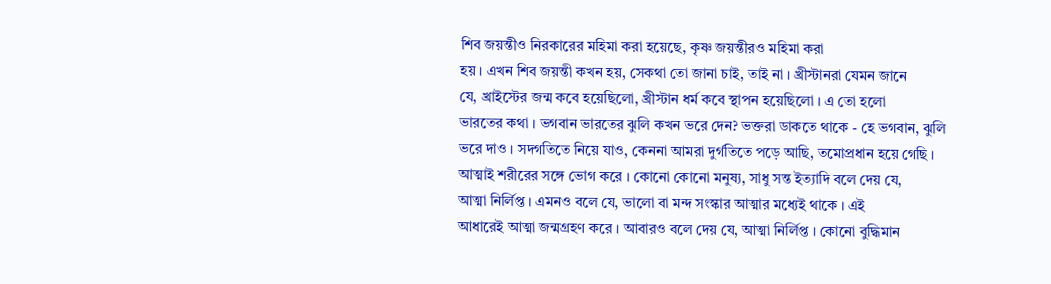শিব জয়ন্তীও নিরকারের মহিমা করা হয়েছে, কৃষ্ণ জয়ন্তীরও মহিমা করা
হয় । এখন শিব জয়ন্তী কখন হয়, সেকথা তো জানা চাই, তাই না । খ্রীস্টানরা যেমন জানে
যে, খ্রাইস্টের জন্ম কবে হয়েছিলো, খ্রীস্টান ধর্ম কবে স্থাপন হয়েছিলো । এ তো হলো
ভারতের কথা । ভগবান ভারতের ঝুলি কখন ভরে দেন? ভক্তরা ডাকতে থাকে - হে ভগবান, ঝুলি
ভরে দাও । সদগতিতে নিয়ে যাও, কেননা আমরা দুর্গতিতে পড়ে আছি, তমোপ্রধান হয়ে গেছি ।
আত্মাই শরীরের সঙ্গে ভোগ করে । কোনো কোনো মনুষ্য, সাধু সন্ত ইত্যাদি বলে দেয় যে,
আত্মা নির্লিপ্ত । এমনও বলে যে, ভালো বা মন্দ সংস্কার আত্মার মধ্যেই থাকে । এই
আধারেই আত্মা জন্মগ্রহণ করে । আবারও বলে দেয় যে, আত্মা নির্লিপ্ত । কোনো বুদ্ধিমান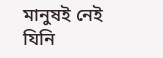মানুষই নেই যিনি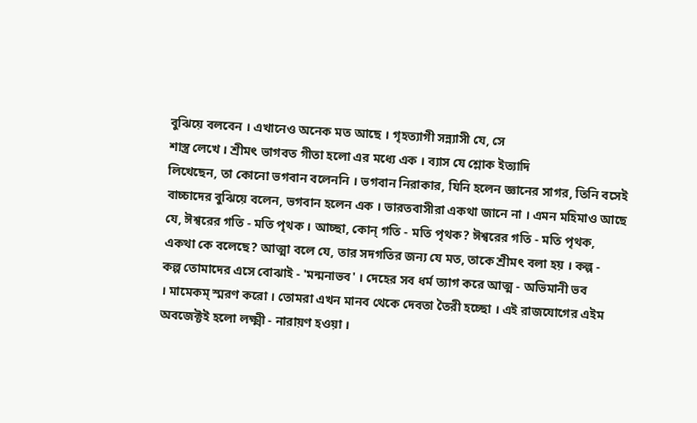বুঝিয়ে বলবেন । এখানেও অনেক মত আছে । গৃহত্যাগী সন্ন্যাসী যে, সে
শাস্ত্র লেখে । শ্রীমৎ ভাগবত গীতা হলো এর মধ্যে এক । ব্যাস যে শ্লোক ইত্যাদি
লিখেছেন, তা কোনো ভগবান বলেননি । ভগবান নিরাকার, যিনি হলেন জ্ঞানের সাগর, তিনি বসেই
বাচ্চাদের বুঝিয়ে বলেন, ভগবান হলেন এক । ভারতবাসীরা একথা জানে না । এমন মহিমাও আছে
যে, ঈশ্বরের গতি - মতি পৃথক । আচ্ছা, কোন্ গতি - মতি পৃথক? ঈশ্বরের গতি - মতি পৃথক,
একথা কে বলেছে? আত্মা বলে যে, তার সদগতির জন্য যে মত, তাকে শ্রীমৎ বলা হয় । কল্প -
কল্প তোমাদের এসে বোঝাই - 'মন্মনাভব' । দেহের সব ধর্ম ত্যাগ করে আত্ম - অভিমানী ভব
। মামেকম্ স্মরণ করো । তোমরা এখন মানব থেকে দেবতা তৈরী হচ্ছো । এই রাজযোগের এইম
অবজেক্টই হলো লক্ষ্মী - নারায়ণ হওয়া ।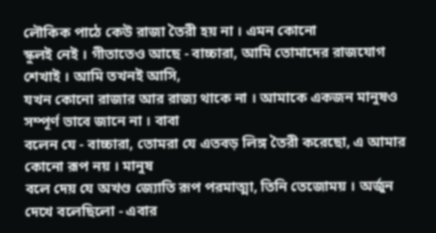লৌকিক পাঠে কেউ রাজা তৈরী হয় না । এমন কোনো
স্কুলই নেই । গীতাতেও আছে - বাচ্চারা, আমি তোমাদের রাজযোগ শেখাই । আমি তখনই আসি,
যখন কোনো রাজার আর রাজ্য থাকে না । আমাকে একজন মানুষও সম্পূর্ণ ভাবে জানে না । বাবা
বলেন যে - বাচ্চারা, তোমরা যে এতবড় লিঙ্গ তৈরী করেছো, এ আমার কোনো রূপ নয় । মানুষ
বলে দেয় যে অখণ্ড জ্যোতি রূপ পরমাত্মা, তিনি তেজোময় । অর্জুন দেখে বলেছিলো - এবার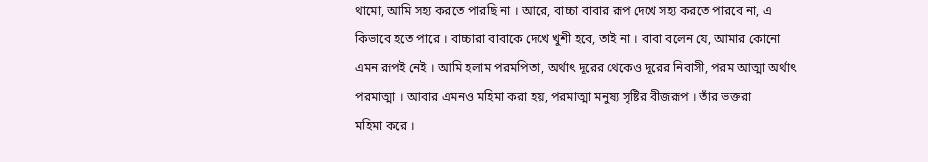থামো, আমি সহ্য করতে পারছি না । আরে, বাচ্চা বাবার রূপ দেখে সহ্য করতে পারবে না, এ
কিভাবে হতে পারে । বাচ্চারা বাবাকে দেখে খুশী হবে, তাই না । বাবা বলেন যে, আমার কোনো
এমন রূপই নেই । আমি হলাম পরমপিতা, অর্থাৎ দূরের থেকেও দূরের নিবাসী, পরম আত্মা অর্থাৎ
পরমাত্মা । আবার এমনও মহিমা করা হয়, পরমাত্মা মনুষ্য সৃষ্টির বীজরূপ । তাঁর ভক্তরা
মহিমা করে ।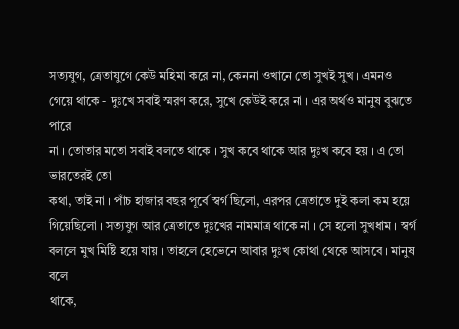সত্যযুগ, ত্রেতাযুগে কেউ মহিমা করে না, কেননা ওখানে তো সুখই সুখ । এমনও
গেয়ে থাকে - দুঃখে সবাই স্মরণ করে, সুখে কেউই করে না । এর অর্থও মানুষ বুঝতে পারে
না । তোতার মতো সবাই বলতে থাকে । সুখ কবে থাকে আর দুঃখ কবে হয় । এ তো ভারতেরই তো
কথা, তাই না । পাঁচ হাজার বছর পূর্বে স্বর্গ ছিলো, এরপর ত্রেতাতে দুই কলা কম হয়ে
গিয়েছিলো । সত্যযুগ আর ত্রেতাতে দুঃখের নামমাত্র থাকে না । সে হলো সুখধাম । স্বর্গ
বললে মুখ মিষ্টি হয়ে যায় । তাহলে হেভেনে আবার দুঃখ কোথা থেকে আসবে । মানুষ বলে
থাকে,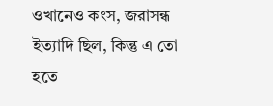ওখানেও কংস, জরাসন্ধ ইত্যাদি ছিল, কিন্তু এ তো হতে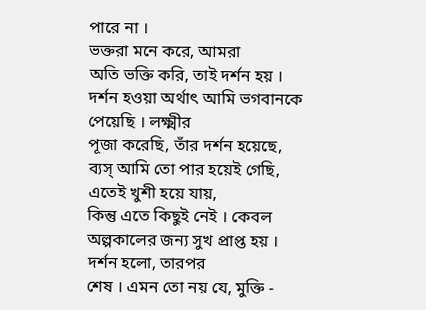পারে না ।
ভক্তরা মনে করে, আমরা
অতি ভক্তি করি, তাই দর্শন হয় । দর্শন হওয়া অর্থাৎ আমি ভগবানকে পেয়েছি । লক্ষ্মীর
পূজা করেছি, তাঁর দর্শন হয়েছে, ব্যস্ আমি তো পার হয়েই গেছি, এতেই খুশী হয়ে যায়,
কিন্তু এতে কিছুই নেই । কেবল অল্পকালের জন্য সুখ প্রাপ্ত হয় । দর্শন হলো, তারপর
শেষ । এমন তো নয় যে, মুক্তি -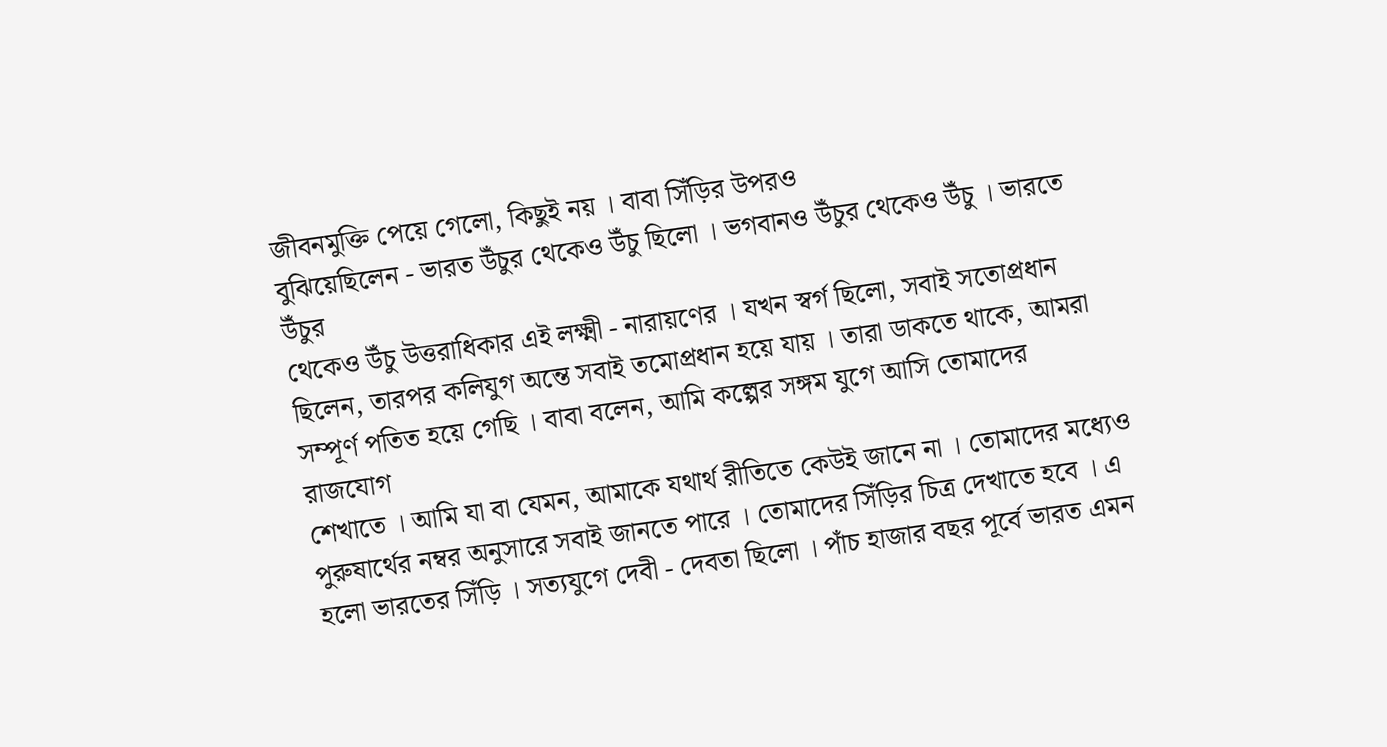জীবনমুক্তি পেয়ে গেলো, কিছুই নয় । বাবা সিঁড়ির উপরও
বুঝিয়েছিলেন - ভারত উঁচুর থেকেও উঁচু ছিলো । ভগবানও উঁচুর থেকেও উঁচু । ভারতে উঁচুর
থেকেও উঁচু উত্তরাধিকার এই লক্ষ্মী - নারায়ণের । যখন স্বর্গ ছিলো, সবাই সতোপ্রধান
ছিলেন, তারপর কলিযুগ অন্তে সবাই তমোপ্রধান হয়ে যায় । তারা ডাকতে থাকে, আমরা
সম্পূর্ণ পতিত হয়ে গেছি । বাবা বলেন, আমি কল্পের সঙ্গম যুগে আসি তোমাদের রাজযোগ
শেখাতে । আমি যা বা যেমন, আমাকে যথার্থ রীতিতে কেউই জানে না । তোমাদের মধ্যেও
পুরুষার্থের নম্বর অনুসারে সবাই জানতে পারে । তোমাদের সিঁড়ির চিত্র দেখাতে হবে । এ
হলো ভারতের সিঁড়ি । সত্যযুগে দেবী - দেবতা ছিলো । পাঁচ হাজার বছর পূর্বে ভারত এমন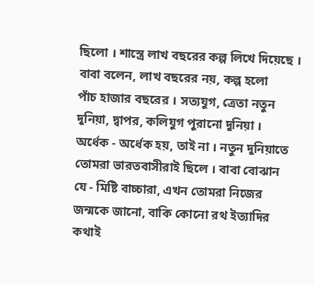ছিলো । শাস্ত্রে লাখ বছরের কল্প লিখে দিয়েছে । বাবা বলেন, লাখ বছরের নয়, কল্প হলো
পাঁচ হাজার বছরের । সত্যযুগ, ত্রেতা নতুন দুনিয়া, দ্বাপর, কলিযুগ পুরানো দুনিয়া ।
অর্ধেক - অর্ধেক হয়, তাই না । নতুন দুনিয়াতে তোমরা ভারতবাসীরাই ছিলে । বাবা বোঝান
যে - মিষ্টি বাচ্চারা, এখন তোমরা নিজের জন্মকে জানো, বাকি কোনো রথ ইত্যাদির কথাই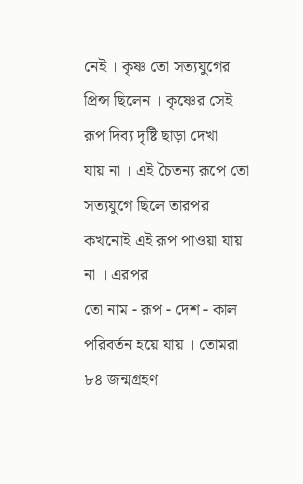নেই । কৃষ্ণ তো সত্যযুগের প্রিন্স ছিলেন । কৃষ্ণের সেই রূপ দিব্য দৃষ্টি ছাড়া দেখা
যায় না । এই চৈতন্য রূপে তো সত্যযুগে ছিলে তারপর কখনোই এই রূপ পাওয়া যায় না । এরপর
তো নাম - রূপ - দেশ - কাল পরিবর্তন হয়ে যায় । তোমরা ৮৪ জন্মগ্রহণ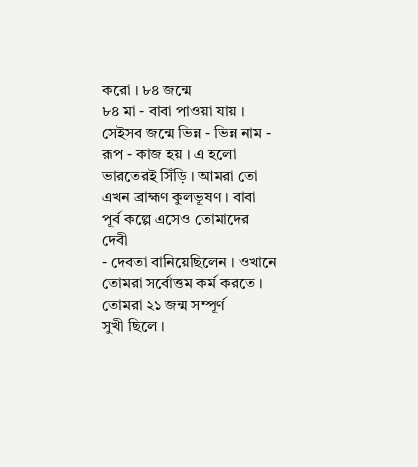করো । ৮৪ জন্মে
৮৪ মা - বাবা পাওয়া যায় । সেইসব জন্মে ভিন্ন - ভিন্ন নাম - রূপ - কাজ হয় । এ হলো
ভারতেরই সিঁড়ি । আমরা তো এখন ব্রাহ্মণ কুলভূষণ । বাবা পূর্ব কল্পে এসেও তোমাদের দেবী
- দেবতা বানিয়েছিলেন । ওখানে তোমরা সর্বোত্তম কর্ম করতে । তোমরা ২১ জন্ম সম্পূর্ণ
সুখী ছিলে ।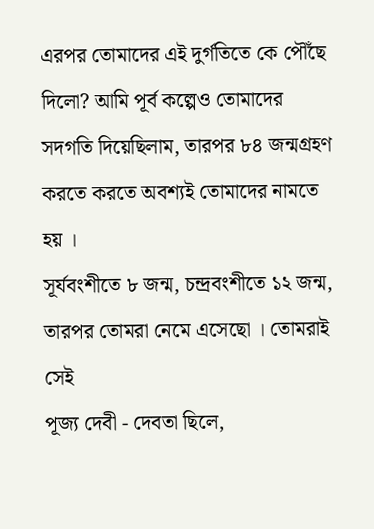এরপর তোমাদের এই দুর্গতিতে কে পৌঁছে দিলো? আমি পূর্ব কল্পেও তোমাদের
সদগতি দিয়েছিলাম, তারপর ৮৪ জন্মগ্রহণ করতে করতে অবশ্যই তোমাদের নামতে হয় ।
সূর্যবংশীতে ৮ জন্ম, চন্দ্রবংশীতে ১২ জন্ম, তারপর তোমরা নেমে এসেছো । তোমরাই সেই
পূজ্য দেবী - দেবতা ছিলে,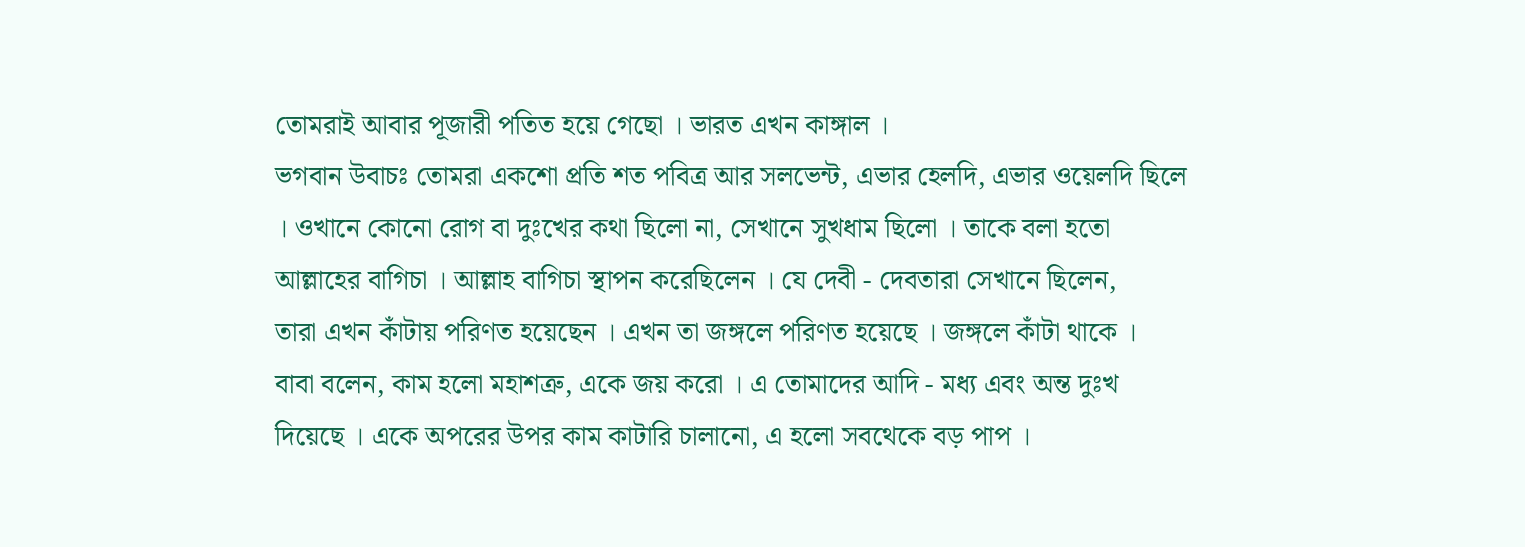তোমরাই আবার পূজারী পতিত হয়ে গেছো । ভারত এখন কাঙ্গাল ।
ভগবান উবাচঃ তোমরা একশো প্রতি শত পবিত্র আর সলভেন্ট, এভার হেলদি, এভার ওয়েলদি ছিলে
। ওখানে কোনো রোগ বা দুঃখের কথা ছিলো না, সেখানে সুখধাম ছিলো । তাকে বলা হতো
আল্লাহের বাগিচা । আল্লাহ বাগিচা স্থাপন করেছিলেন । যে দেবী - দেবতারা সেখানে ছিলেন,
তারা এখন কাঁটায় পরিণত হয়েছেন । এখন তা জঙ্গলে পরিণত হয়েছে । জঙ্গলে কাঁটা থাকে ।
বাবা বলেন, কাম হলো মহাশত্রু, একে জয় করো । এ তোমাদের আদি - মধ্য এবং অন্ত দুঃখ
দিয়েছে । একে অপরের উপর কাম কাটারি চালানো, এ হলো সবথেকে বড় পাপ ।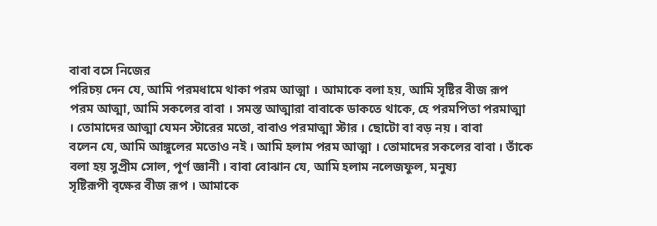বাবা বসে নিজের
পরিচয় দেন যে, আমি পরমধামে থাকা পরম আত্মা । আমাকে বলা হয়, আমি সৃষ্টির বীজ রূপ
পরম আত্মা, আমি সকলের বাবা । সমস্ত আত্মারা বাবাকে ডাকতে থাকে, হে পরমপিতা পরমাত্মা
। তোমাদের আত্মা যেমন স্টারের মতো, বাবাও পরমাত্মা স্টার । ছোটো বা বড় নয় । বাবা
বলেন যে, আমি আঙ্গুলের মতোও নই । আমি হলাম পরম আত্মা । তোমাদের সকলের বাবা । তাঁকে
বলা হয় সুপ্রীম সোল, পূর্ণ জ্ঞানী । বাবা বোঝান যে, আমি হলাম নলেজফুল, মনুষ্য
সৃষ্টিরূপী বৃক্ষের বীজ রূপ । আমাকে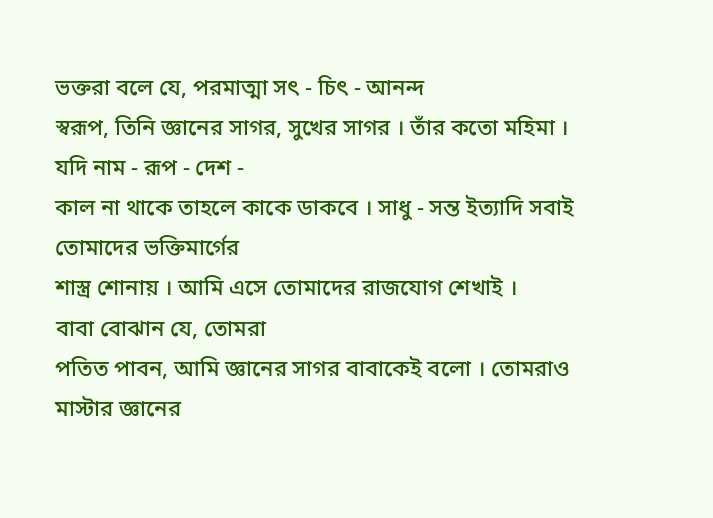ভক্তরা বলে যে, পরমাত্মা সৎ - চিৎ - আনন্দ
স্বরূপ, তিনি জ্ঞানের সাগর, সুখের সাগর । তাঁর কতো মহিমা । যদি নাম - রূপ - দেশ -
কাল না থাকে তাহলে কাকে ডাকবে । সাধু - সন্ত ইত্যাদি সবাই তোমাদের ভক্তিমার্গের
শাস্ত্র শোনায় । আমি এসে তোমাদের রাজযোগ শেখাই ।
বাবা বোঝান যে, তোমরা
পতিত পাবন, আমি জ্ঞানের সাগর বাবাকেই বলো । তোমরাও মাস্টার জ্ঞানের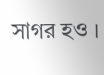সাগর হও ।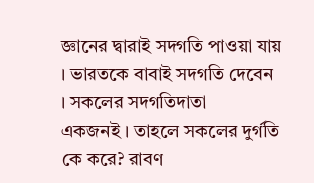জ্ঞানের দ্বারাই সদগতি পাওয়া যায় । ভারতকে বাবাই সদগতি দেবেন । সকলের সদগতিদাতা
একজনই । তাহলে সকলের দুর্গতি কে করে? রাবণ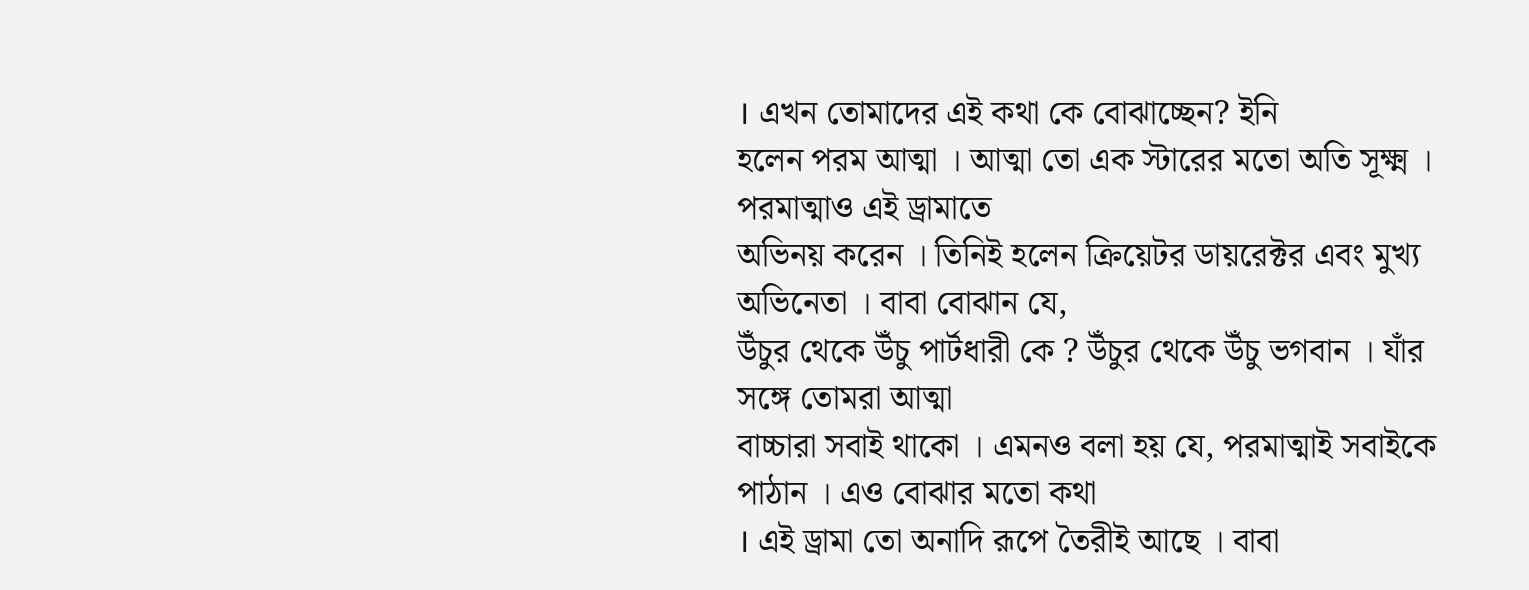। এখন তোমাদের এই কথা কে বোঝাচ্ছেন? ইনি
হলেন পরম আত্মা । আত্মা তো এক স্টারের মতো অতি সূক্ষ্ম । পরমাত্মাও এই ড্রামাতে
অভিনয় করেন । তিনিই হলেন ক্রিয়েটর ডায়রেক্টর এবং মুখ্য অভিনেতা । বাবা বোঝান যে,
উঁচুর থেকে উঁচু পার্টধারী কে ? উঁচুর থেকে উঁচু ভগবান । যাঁর সঙ্গে তোমরা আত্মা
বাচ্চারা সবাই থাকো । এমনও বলা হয় যে, পরমাত্মাই সবাইকে পাঠান । এও বোঝার মতো কথা
। এই ড্রামা তো অনাদি রূপে তৈরীই আছে । বাবা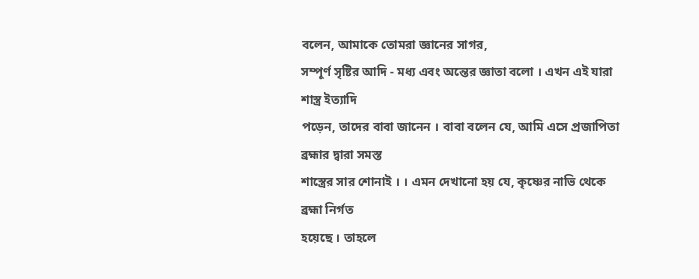বলেন, আমাকে তোমরা জ্ঞানের সাগর,
সম্পূর্ণ সৃষ্টির আদি - মধ্য এবং অন্তের জ্ঞাতা বলো । এখন এই যারা শাস্ত্র ইত্যাদি
পড়েন, তাদের বাবা জানেন । বাবা বলেন যে, আমি এসে প্রজাপিতা ব্রহ্মার দ্বারা সমস্ত
শাস্ত্রের সার শোনাই । । এমন দেখানো হয় যে, কৃষ্ণের নাভি থেকে ব্রহ্মা নির্গত
হয়েছে । তাহলে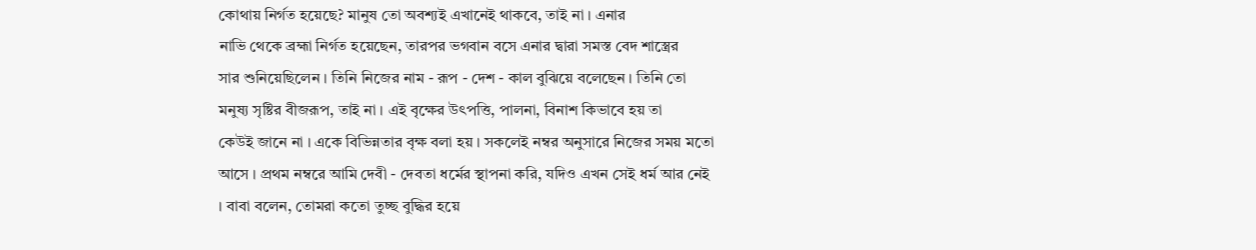কোথায় নির্গত হয়েছে? মানুষ তো অবশ্যই এখানেই থাকবে, তাই না । এনার
নাভি থেকে ব্রহ্মা নির্গত হয়েছেন, তারপর ভগবান বসে এনার দ্বারা সমস্ত বেদ শাস্ত্রের
সার শুনিয়েছিলেন । তিনি নিজের নাম - রূপ - দেশ - কাল বুঝিয়ে বলেছেন । তিনি তো
মনুষ্য সৃষ্টির বীজরূপ, তাই না । এই বৃক্ষের উৎপত্তি, পালনা, বিনাশ কিভাবে হয় তা
কেউই জানে না । একে বিভিন্নতার বৃক্ষ বলা হয় । সকলেই নম্বর অনুসারে নিজের সময় মতো
আসে । প্রথম নম্বরে আমি দেবী - দেবতা ধর্মের স্থাপনা করি, যদিও এখন সেই ধর্ম আর নেই
। বাবা বলেন, তোমরা কতো তুচ্ছ বুদ্ধির হয়ে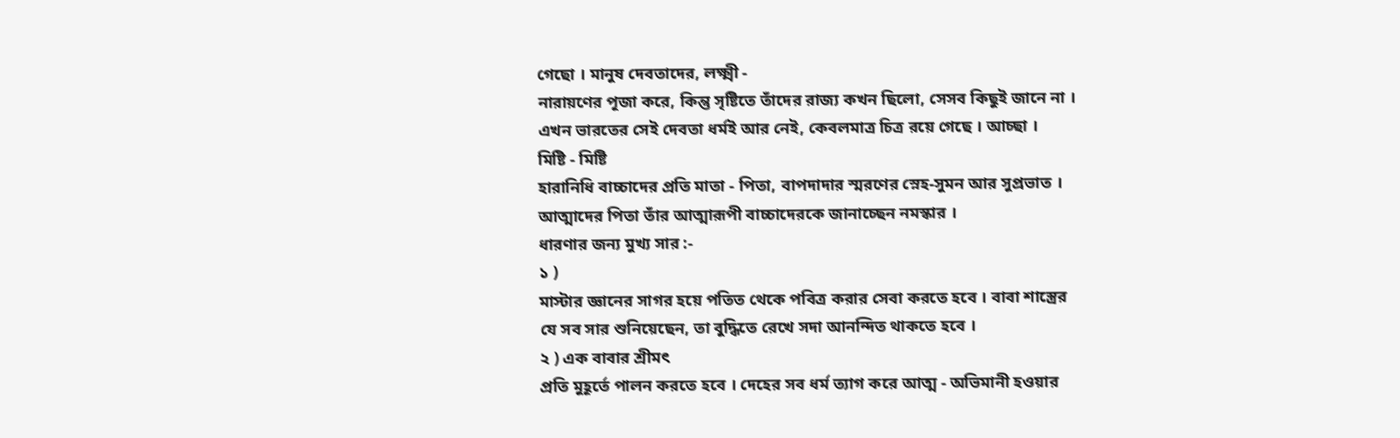গেছো । মানুষ দেবতাদের, লক্ষ্মী -
নারায়ণের পূজা করে, কিন্তু সৃষ্টিতে তাঁদের রাজ্য কখন ছিলো, সেসব কিছুই জানে না ।
এখন ভারতের সেই দেবতা ধর্মই আর নেই, কেবলমাত্র চিত্র রয়ে গেছে । আচ্ছা ।
মিষ্টি - মিষ্টি
হারানিধি বাচ্চাদের প্রতি মাতা - পিতা, বাপদাদার স্মরণের স্নেহ-সুমন আর সুপ্রভাত ।
আত্মাদের পিতা তাঁর আত্মারূপী বাচ্চাদেরকে জানাচ্ছেন নমস্কার ।
ধারণার জন্য মুখ্য সার :-
১ )
মাস্টার জ্ঞানের সাগর হয়ে পতিত থেকে পবিত্র করার সেবা করতে হবে । বাবা শাস্ত্রের
যে সব সার শুনিয়েছেন, তা বুদ্ধিতে রেখে সদা আনন্দিত থাকতে হবে ।
২ ) এক বাবার শ্রীমৎ
প্রতি মুহূর্তে পালন করতে হবে । দেহের সব ধর্ম ত্যাগ করে আত্ম - অভিমানী হওয়ার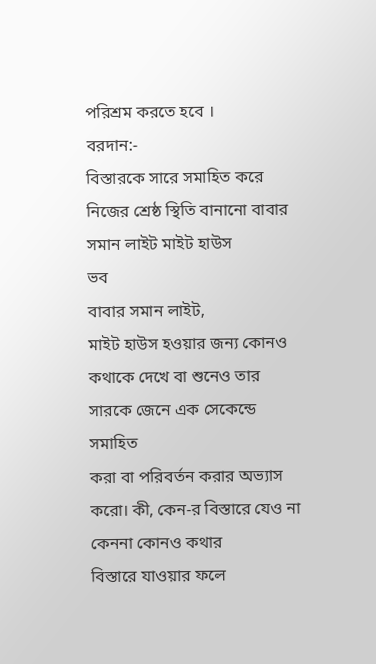পরিশ্রম করতে হবে ।
বরদান:-
বিস্তারকে সারে সমাহিত করে নিজের শ্রেষ্ঠ স্থিতি বানানো বাবার সমান লাইট মাইট হাউস
ভব
বাবার সমান লাইট,
মাইট হাউস হওয়ার জন্য কোনও কথাকে দেখে বা শুনেও তার সারকে জেনে এক সেকেন্ডে সমাহিত
করা বা পরিবর্তন করার অভ্যাস করো। কী, কেন-র বিস্তারে যেও না কেননা কোনও কথার
বিস্তারে যাওয়ার ফলে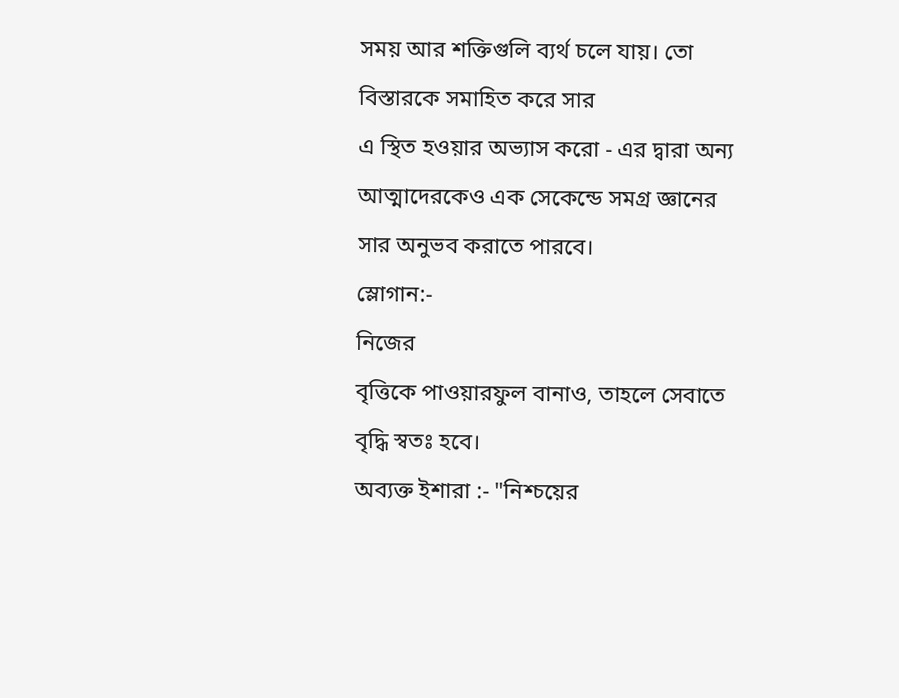সময় আর শক্তিগুলি ব্যর্থ চলে যায়। তো বিস্তারকে সমাহিত করে সার
এ স্থিত হওয়ার অভ্যাস করো - এর দ্বারা অন্য আত্মাদেরকেও এক সেকেন্ডে সমগ্র জ্ঞানের
সার অনুভব করাতে পারবে।
স্লোগান:-
নিজের
বৃত্তিকে পাওয়ারফুল বানাও, তাহলে সেবাতে বৃদ্ধি স্বতঃ হবে।
অব্যক্ত ইশারা :- "নিশ্চয়ের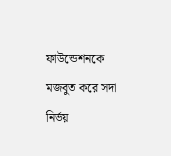ফাউন্ডেশনকে মজবুত করে সদা নির্ভয়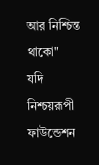আর নিশ্চিন্ত থাকো"
যদি নিশ্চয়রূপী
ফাউন্ডেশন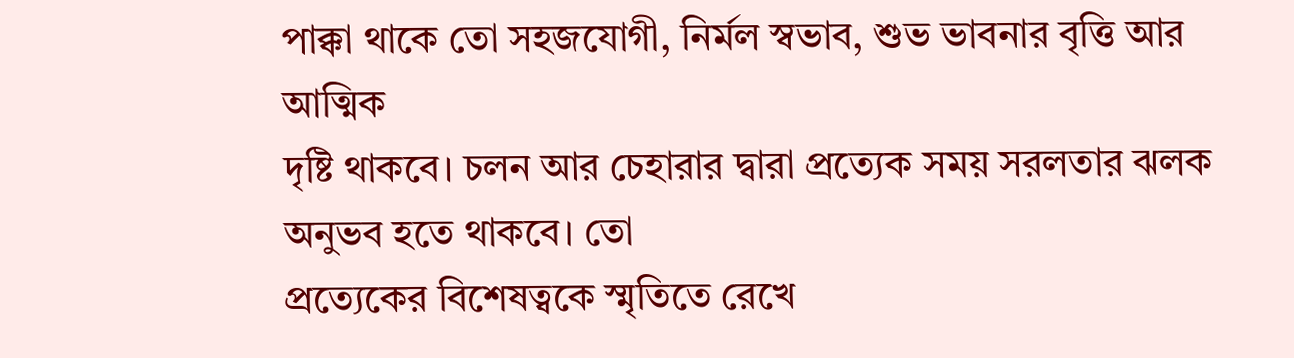পাক্কা থাকে তো সহজযোগী, নির্মল স্বভাব, শুভ ভাবনার বৃত্তি আর আত্মিক
দৃষ্টি থাকবে। চলন আর চেহারার দ্বারা প্রত্যেক সময় সরলতার ঝলক অনুভব হতে থাকবে। তো
প্রত্যেকের বিশেষত্বকে স্মৃতিতে রেখে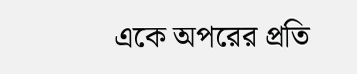একে অপরের প্রতি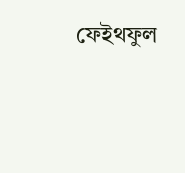ফেইথফুল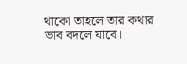থাকো তাহলে তার কথার
ভাব বদলে যাবে।